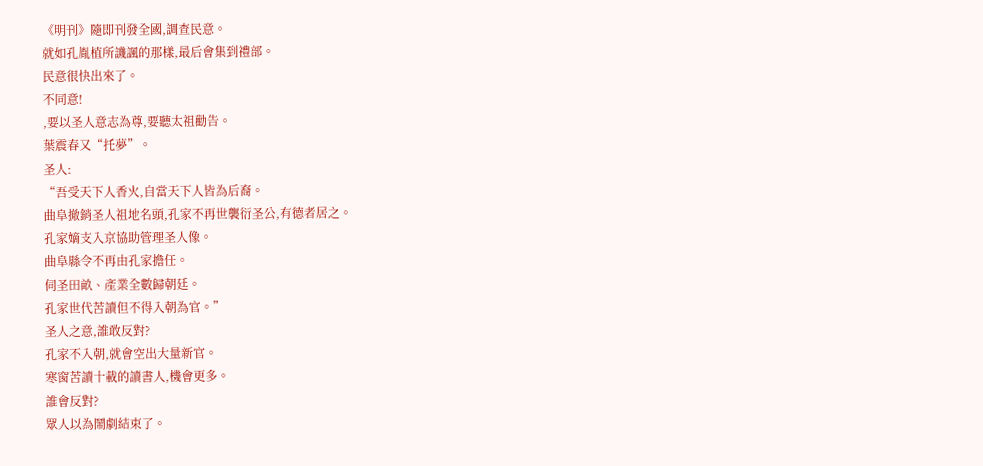《明刊》隨即刊發全國,調查民意。
就如孔胤植所譏諷的那樣,最后會集到禮部。
民意很快出來了。
不同意!
,要以圣人意志為尊,要聽太祖勸告。
葉震春又“托夢”。
圣人:
“吾受天下人香火,自當天下人皆為后裔。
曲阜撤銷圣人祖地名頭,孔家不再世襲衍圣公,有德者居之。
孔家嫡支入京協助管理圣人像。
曲阜縣令不再由孔家擔任。
伺圣田畝、產業全數歸朝廷。
孔家世代苦讀但不得入朝為官。”
圣人之意,誰敢反對?
孔家不入朝,就會空出大量新官。
寒窗苦讀十載的讀書人,機會更多。
誰會反對?
眾人以為鬧劇結束了。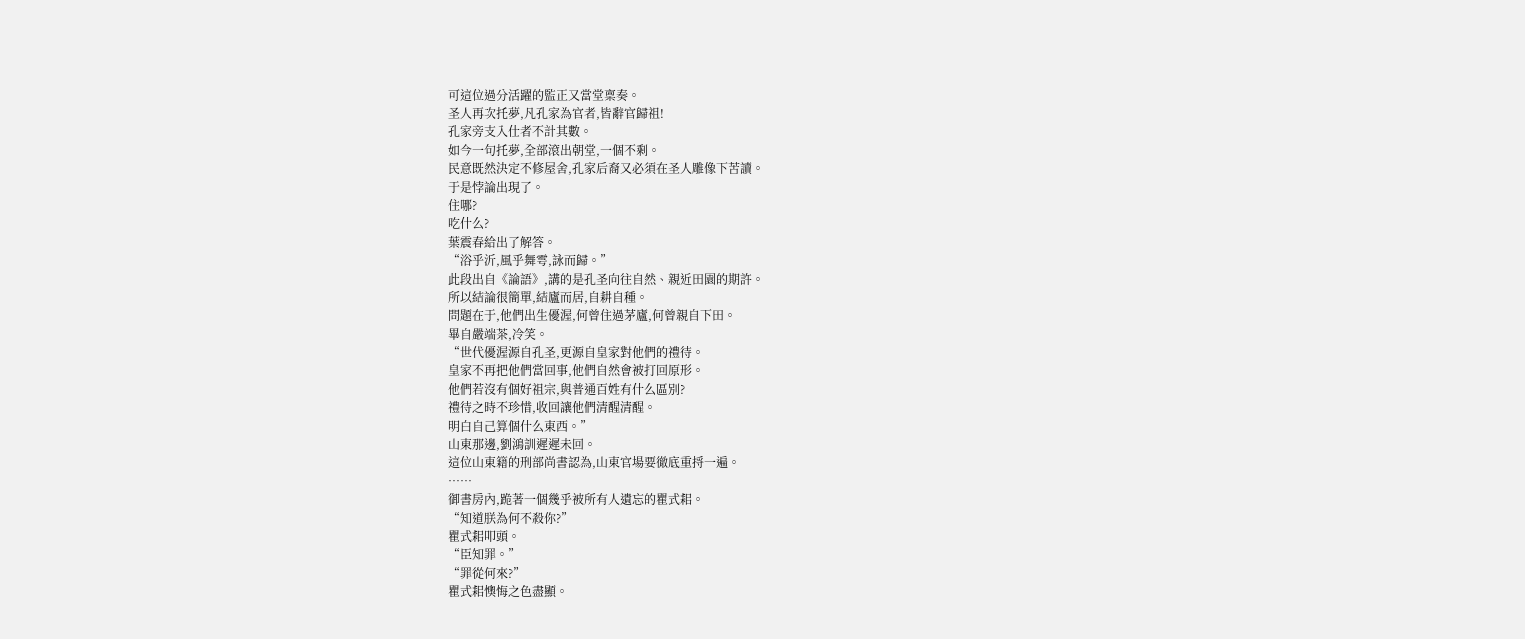可這位過分活躍的監正又當堂稟奏。
圣人再次托夢,凡孔家為官者,皆辭官歸祖!
孔家旁支入仕者不計其數。
如今一句托夢,全部滾出朝堂,一個不剩。
民意既然決定不修屋舍,孔家后裔又必須在圣人雕像下苦讀。
于是悖論出現了。
住哪?
吃什么?
葉震春給出了解答。
“浴乎沂,風乎舞雩,詠而歸。”
此段出自《論語》,講的是孔圣向往自然、親近田園的期許。
所以結論很簡單,結廬而居,自耕自種。
問題在于,他們出生優渥,何曾住過茅廬,何曾親自下田。
畢自嚴端茶,冷笑。
“世代優渥源自孔圣,更源自皇家對他們的禮待。
皇家不再把他們當回事,他們自然會被打回原形。
他們若沒有個好祖宗,與普通百姓有什么區別?
禮待之時不珍惜,收回讓他們清醒清醒。
明白自己算個什么東西。”
山東那邊,劉鴻訓遲遲未回。
這位山東籍的刑部尚書認為,山東官場要徹底重捋一遍。
……
御書房內,跪著一個幾乎被所有人遺忘的瞿式耜。
“知道朕為何不殺你?”
瞿式耜叩頭。
“臣知罪。”
“罪從何來?”
瞿式耜懊悔之色盡顯。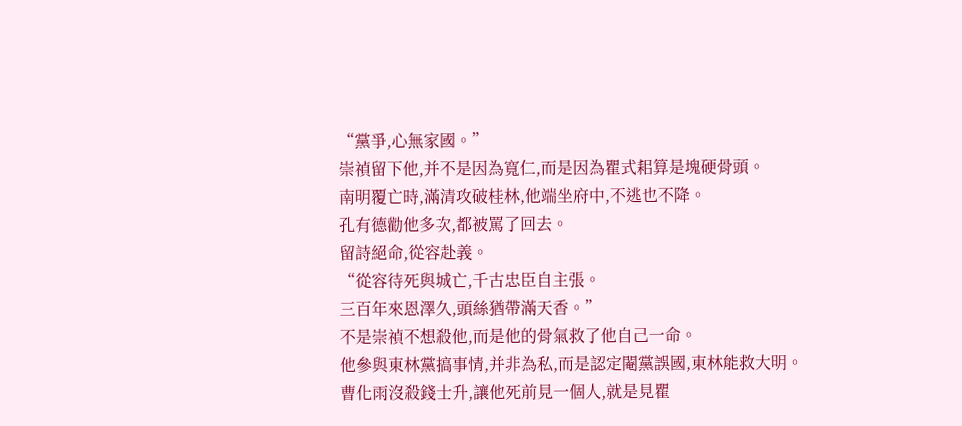“黨爭,心無家國。”
崇禎留下他,并不是因為寬仁,而是因為瞿式耜算是塊硬骨頭。
南明覆亡時,滿清攻破桂林,他端坐府中,不逃也不降。
孔有德勸他多次,都被罵了回去。
留詩絕命,從容赴義。
“從容待死與城亡,千古忠臣自主張。
三百年來恩澤久,頭絲猶帶滿天香。”
不是崇禎不想殺他,而是他的骨氣救了他自己一命。
他參與東林黨搞事情,并非為私,而是認定閹黨誤國,東林能救大明。
曹化雨沒殺錢士升,讓他死前見一個人,就是見瞿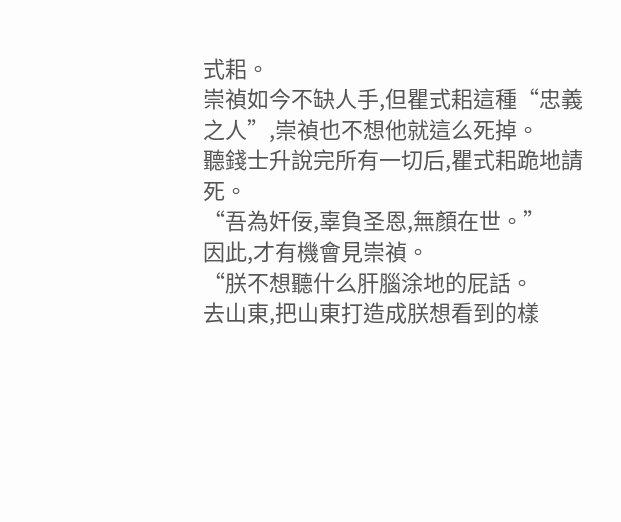式耜。
崇禎如今不缺人手,但瞿式耜這種“忠義之人”,崇禎也不想他就這么死掉。
聽錢士升說完所有一切后,瞿式耜跪地請死。
“吾為奸佞,辜負圣恩,無顏在世。”
因此,才有機會見崇禎。
“朕不想聽什么肝腦涂地的屁話。
去山東,把山東打造成朕想看到的樣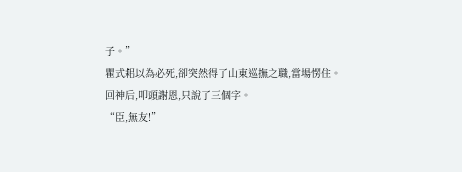子。”
瞿式耜以為必死,卻突然得了山東巡撫之職,當場愣住。
回神后,叩頭謝恩,只說了三個字。
“臣,無友!”